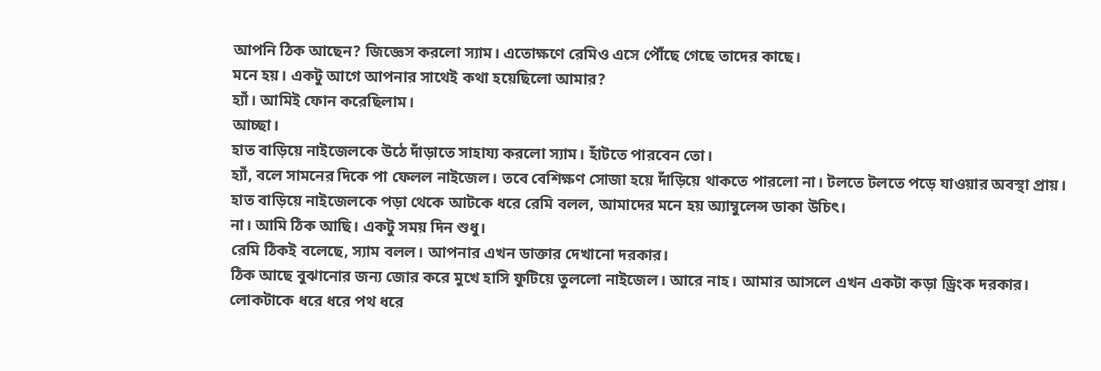আপনি ঠিক আছেন? জিজ্ঞেস করলো স্যাম। এতোক্ষণে রেমিও এসে পৌঁছে গেছে তাদের কাছে।
মনে হয়। একটু আগে আপনার সাথেই কথা হয়েছিলো আমার?
হ্যাঁ। আমিই ফোন করেছিলাম।
আচ্ছা।
হাত বাড়িয়ে নাইজেলকে উঠে দাঁড়াতে সাহায্য করলো স্যাম। হাঁটতে পারবেন তো।
হ্যাঁ, বলে সামনের দিকে পা ফেলল নাইজেল। তবে বেশিক্ষণ সোজা হয়ে দাঁড়িয়ে থাকতে পারলো না। টলতে টলতে পড়ে যাওয়ার অবস্থা প্রায়।
হাত বাড়িয়ে নাইজেলকে পড়া থেকে আটকে ধরে রেমি বলল, আমাদের মনে হয় অ্যাম্বুলেন্স ডাকা উচিৎ।
না। আমি ঠিক আছি। একটু সময় দিন শুধু।
রেমি ঠিকই বলেছে, স্যাম বলল। আপনার এখন ডাক্তার দেখানো দরকার।
ঠিক আছে বুঝানোর জন্য জোর করে মুখে হাসি ফুটিয়ে তুললো নাইজেল। আরে নাহ। আমার আসলে এখন একটা কড়া ড্রিংক দরকার।
লোকটাকে ধরে ধরে পথ ধরে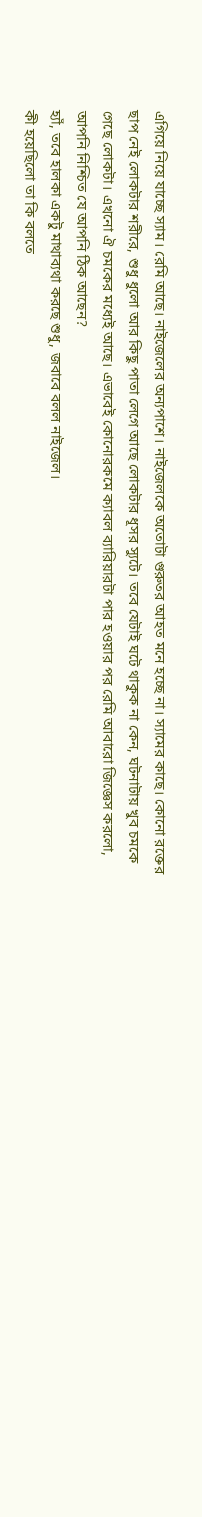এগিয়ে নিয়ে যাচ্ছে স্যাম। রেমি আছে। নাইজেলের অন্যপাশে। নাইজেলকে অতোটা গুরুতর আহত মনে হচ্ছে না। স্যামের কাছে। কোনো রক্তের ছাপ নেই লোকটার শরীরে, শুধু ধুলো আর কিছু পাতা লেগে আছে লোকটার ধূসর স্যুটে। তবে যেটাই ঘটে থাকুক না কেন, ঘটনাটায় খুব চমকে গেছে লোকটা। এখনো ঐ চমকের মধ্যেই আছে। এভাবেই কোনোরকমে ক্যাবল ব্যারিয়ারটা পার হওয়ার পর রেমি আবারো জিজ্ঞেস করলো, আপনি নিশ্চিত যে আপনি ঠিক আছেন?
হ্যাঁ, তবে হালকা একটু মাথাব্যথা করছে শুধু, জবাবে বলল নাইজেল।
কী হয়েছিলো তা কি বলতে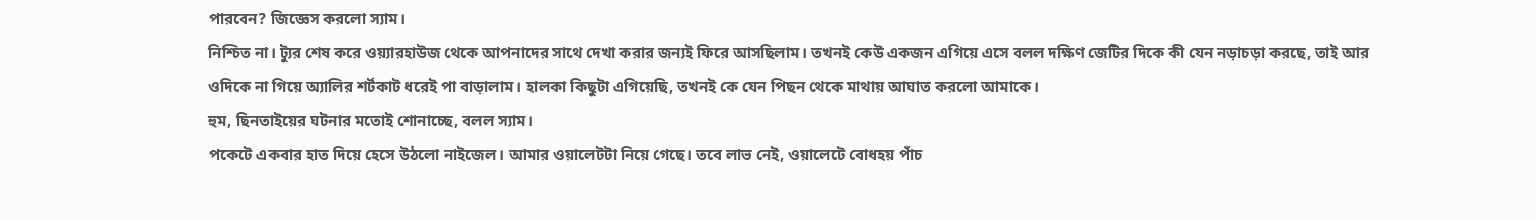পারবেন? জিজ্ঞেস করলো স্যাম।
নিশ্চিত না। ট্যুর শেষ করে ওয়্যারহাউজ থেকে আপনাদের সাথে দেখা করার জন্যই ফিরে আসছিলাম। তখনই কেউ একজন এগিয়ে এসে বলল দক্ষিণ জেটির দিকে কী যেন নড়াচড়া করছে, তাই আর ওদিকে না গিয়ে অ্যালির শর্টকাট ধরেই পা বাড়ালাম। হালকা কিছুটা এগিয়েছি, তখনই কে যেন পিছন থেকে মাথায় আঘাত করলো আমাকে।
হুম, ছিনতাইয়ের ঘটনার মতোই শোনাচ্ছে, বলল স্যাম।
পকেটে একবার হাত দিয়ে হেসে উঠলো নাইজেল। আমার ওয়ালেটটা নিয়ে গেছে। তবে লাভ নেই, ওয়ালেটে বোধহয় পাঁচ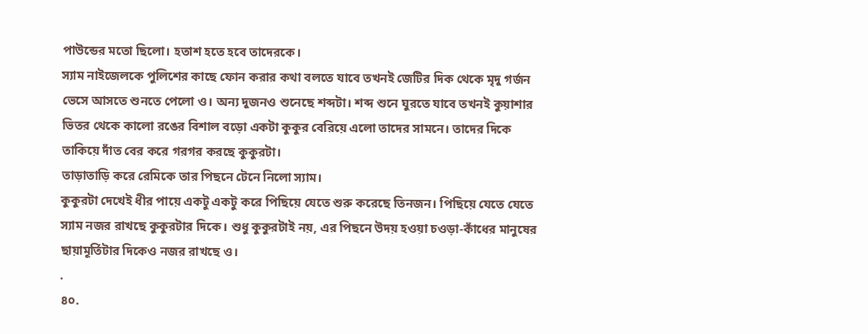পাউন্ডের মতো ছিলো। হতাশ হতে হবে তাদেরকে।
স্যাম নাইজেলকে পুলিশের কাছে ফোন করার কথা বলতে যাবে তখনই জেটির দিক থেকে মৃদু গর্জন ভেসে আসতে শুনতে পেলো ও। অন্য দুজনও শুনেছে শব্দটা। শব্দ শুনে ঘুরতে যাবে তখনই কুয়াশার ভিতর থেকে কালো রঙের বিশাল বড়ো একটা কুকুর বেরিয়ে এলো তাদের সামনে। তাদের দিকে তাকিয়ে দাঁত বের করে গরগর করছে কুকুরটা।
তাড়াতাড়ি করে রেমিকে তার পিছনে টেনে নিলো স্যাম।
কুকুরটা দেখেই ধীর পায়ে একটু একটু করে পিছিয়ে যেতে শুরু করেছে তিনজন। পিছিয়ে যেতে যেতে স্যাম নজর রাখছে কুকুরটার দিকে। শুধু কুকুরটাই নয়, এর পিছনে উদয় হওয়া চওড়া-কাঁধের মানুষের ছায়ামূর্তিটার দিকেও নজর রাখছে ও।
.
৪০.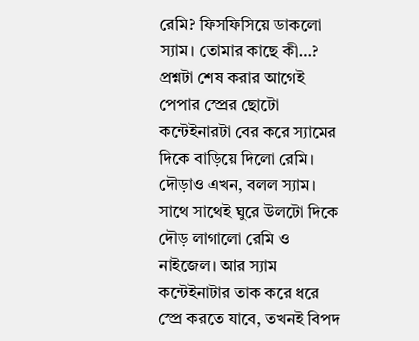রেমি? ফিসফিসিয়ে ডাকলো স্যাম। তোমার কাছে কী…?
প্রশ্নটা শেষ করার আগেই পেপার স্প্রের ছোটো কন্টেইনারটা বের করে স্যামের দিকে বাড়িয়ে দিলো রেমি।
দৌড়াও এখন, বলল স্যাম।
সাথে সাথেই ঘুরে উলটো দিকে দৌড় লাগালো রেমি ও নাইজেল। আর স্যাম কন্টেইনাটার তাক করে ধরে স্প্রে করতে যাবে, তখনই বিপদ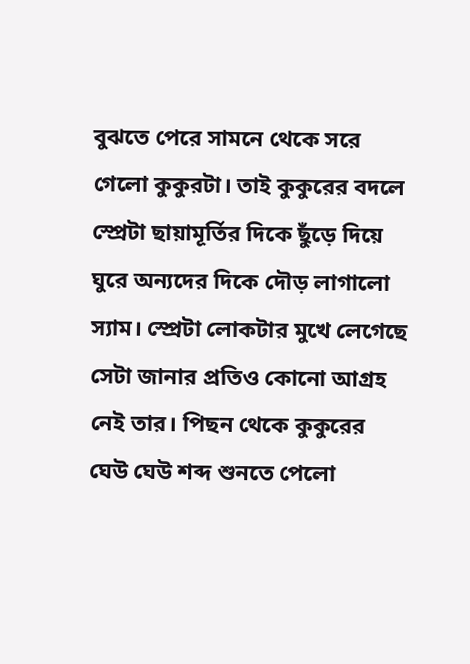বুঝতে পেরে সামনে থেকে সরে গেলো কুকুরটা। তাই কুকুরের বদলে স্প্রেটা ছায়ামূর্তির দিকে ছুঁড়ে দিয়ে ঘুরে অন্যদের দিকে দৌড় লাগালো স্যাম। স্প্রেটা লোকটার মুখে লেগেছে সেটা জানার প্রতিও কোনো আগ্রহ নেই তার। পিছন থেকে কুকুরের ঘেউ ঘেউ শব্দ শুনতে পেলো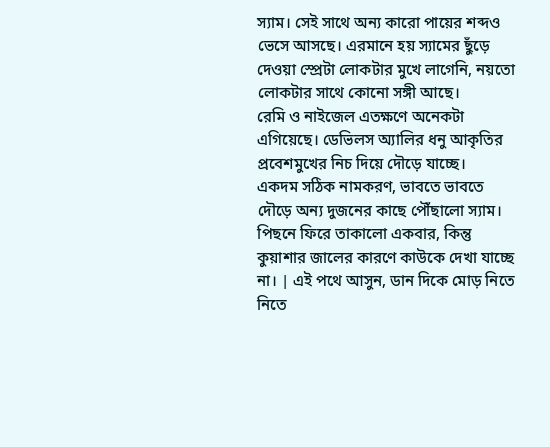স্যাম। সেই সাথে অন্য কারো পায়ের শব্দও ভেসে আসছে। এরমানে হয় স্যামের ছুঁড়ে দেওয়া স্প্রেটা লোকটার মুখে লাগেনি, নয়তো লোকটার সাথে কোনো সঙ্গী আছে।
রেমি ও নাইজেল এতক্ষণে অনেকটা এগিয়েছে। ডেভিলস অ্যালির ধনু আকৃতির প্রবেশমুখের নিচ দিয়ে দৌড়ে যাচ্ছে।
একদম সঠিক নামকরণ, ভাবতে ভাবতে দৌড়ে অন্য দুজনের কাছে পৌঁছালো স্যাম। পিছনে ফিরে তাকালো একবার, কিন্তু কুয়াশার জালের কারণে কাউকে দেখা যাচ্ছে না। | এই পথে আসুন, ডান দিকে মোড় নিতে নিতে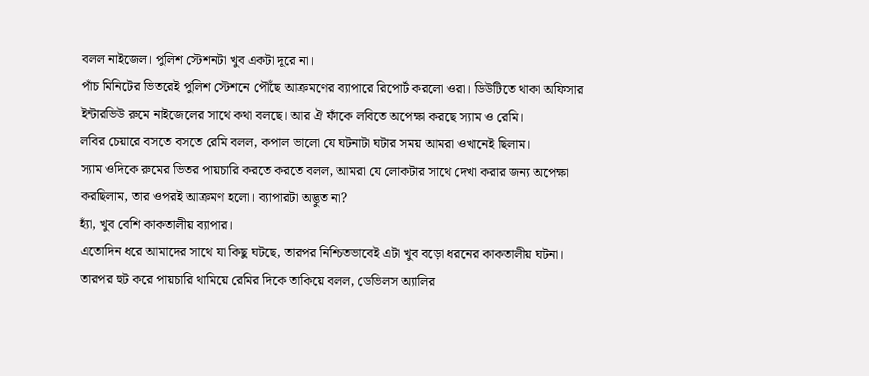বলল নাইজেল। পুলিশ স্টেশনটা খুব একটা দূরে না।
পাঁচ মিনিটের ভিতরেই পুলিশ স্টেশনে পৌঁছে আক্রমণের ব্যাপারে রিপোর্ট করলো ওরা। ডিউটিতে থাকা অফিসার ইন্টারভিউ রুমে নাইজেলের সাথে কথা বলছে। আর ঐ ফাঁকে লবিতে অপেক্ষা করছে স্যাম ও রেমি।
লবির চেয়ারে বসতে বসতে রেমি বলল, কপাল ভালো যে ঘটনাটা ঘটার সময় আমরা ওখানেই ছিলাম।
স্যাম ওদিকে রুমের ভিতর পায়চারি করতে করতে বলল, আমরা যে লোকটার সাথে দেখা করার জন্য অপেক্ষা করছিলাম, তার ওপরই আক্রমণ হলো। ব্যাপারটা অদ্ভুত না?
হ্যাঁ, খুব বেশি কাকতালীয় ব্যাপার।
এতোদিন ধরে আমাদের সাথে যা কিছু ঘটছে, তারপর নিশ্চিতভাবেই এটা খুব বড়ো ধরনের কাকতালীয় ঘটনা। তারপর হুট করে পায়চারি থামিয়ে রেমির দিকে তাকিয়ে বলল, ডেভিলস অ্যালির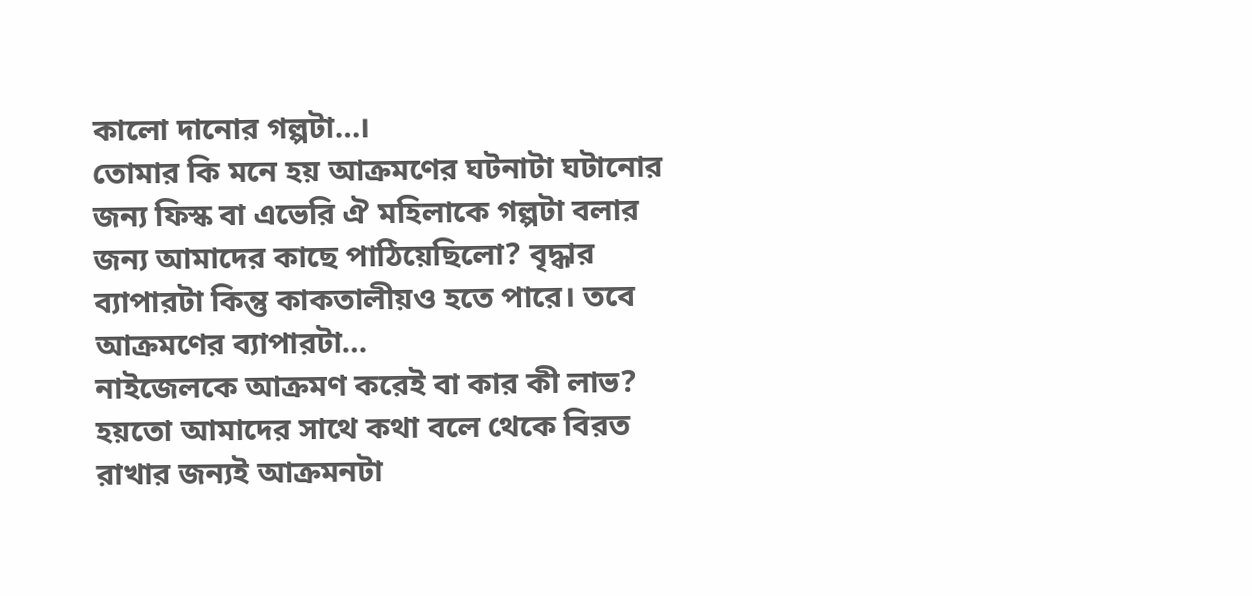কালো দানোর গল্পটা…।
তোমার কি মনে হয় আক্রমণের ঘটনাটা ঘটানোর জন্য ফিস্ক বা এভেরি ঐ মহিলাকে গল্পটা বলার জন্য আমাদের কাছে পাঠিয়েছিলো? বৃদ্ধার ব্যাপারটা কিন্তু কাকতালীয়ও হতে পারে। তবে আক্রমণের ব্যাপারটা…
নাইজেলকে আক্রমণ করেই বা কার কী লাভ?
হয়তো আমাদের সাথে কথা বলে থেকে বিরত রাখার জন্যই আক্রমনটা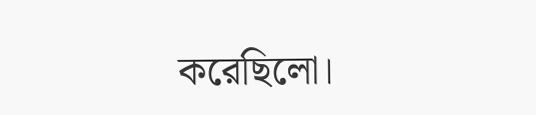করেছিলো।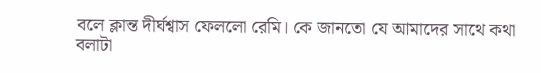বলে ক্লান্ত দীর্ঘশ্বাস ফেললো রেমি। কে জানতো যে আমাদের সাথে কথা বলাটা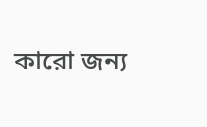কারো জন্য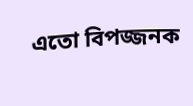এতো বিপজ্জনক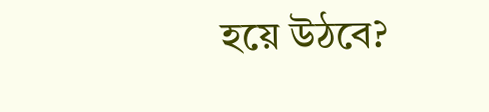হয়ে উঠবে?